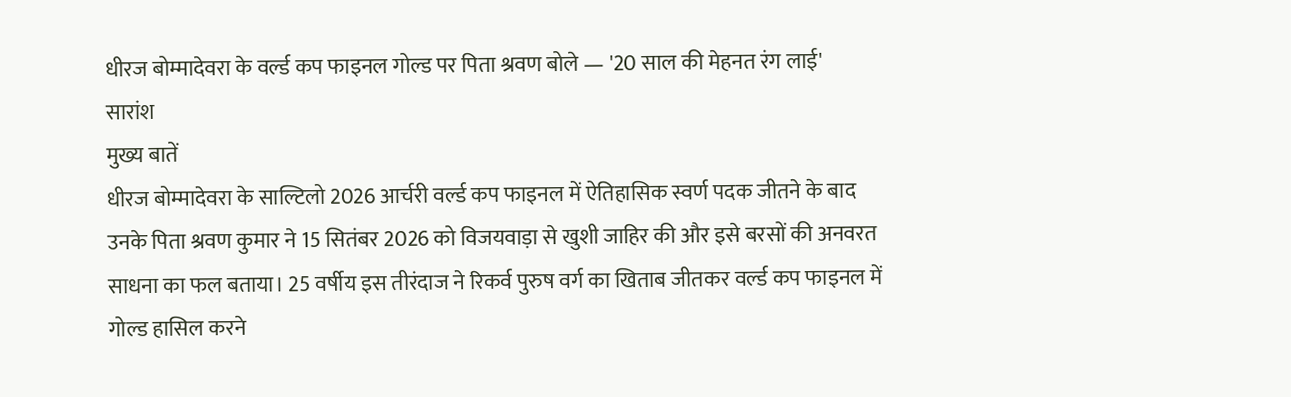धीरज बोम्मादेवरा के वर्ल्ड कप फाइनल गोल्ड पर पिता श्रवण बोले — '20 साल की मेहनत रंग लाई'
सारांश
मुख्य बातें
धीरज बोम्मादेवरा के साल्टिलो 2026 आर्चरी वर्ल्ड कप फाइनल में ऐतिहासिक स्वर्ण पदक जीतने के बाद उनके पिता श्रवण कुमार ने 15 सितंबर 2026 को विजयवाड़ा से खुशी जाहिर की और इसे बरसों की अनवरत साधना का फल बताया। 25 वर्षीय इस तीरंदाज ने रिकर्व पुरुष वर्ग का खिताब जीतकर वर्ल्ड कप फाइनल में गोल्ड हासिल करने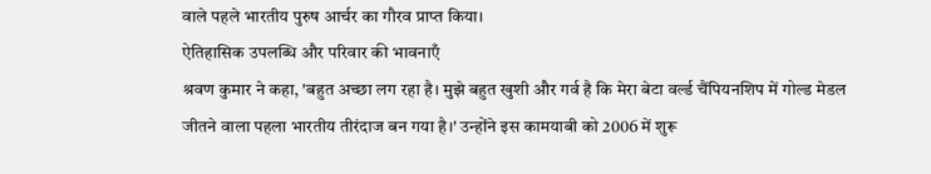वाले पहले भारतीय पुरुष आर्चर का गौरव प्राप्त किया।
ऐतिहासिक उपलब्धि और परिवार की भावनाएँ
श्रवण कुमार ने कहा, 'बहुत अच्छा लग रहा है। मुझे बहुत खुशी और गर्व है कि मेरा बेटा वर्ल्ड चैंपियनशिप में गोल्ड मेडल जीतने वाला पहला भारतीय तीरंदाज बन गया है।' उन्होंने इस कामयाबी को 2006 में शुरू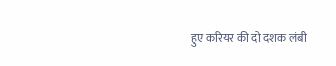हुए करियर की दो दशक लंबी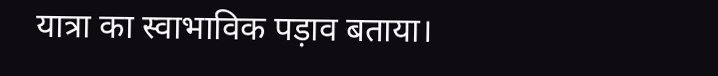यात्रा का स्वाभाविक पड़ाव बताया।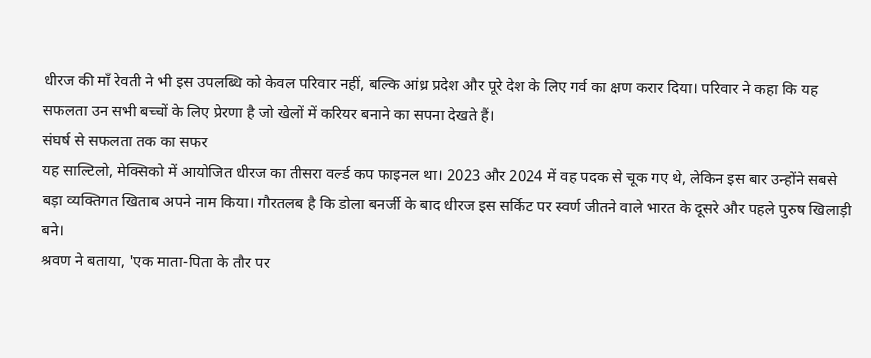धीरज की माँ रेवती ने भी इस उपलब्धि को केवल परिवार नहीं, बल्कि आंध्र प्रदेश और पूरे देश के लिए गर्व का क्षण करार दिया। परिवार ने कहा कि यह सफलता उन सभी बच्चों के लिए प्रेरणा है जो खेलों में करियर बनाने का सपना देखते हैं।
संघर्ष से सफलता तक का सफर
यह साल्टिलो, मेक्सिको में आयोजित धीरज का तीसरा वर्ल्ड कप फाइनल था। 2023 और 2024 में वह पदक से चूक गए थे, लेकिन इस बार उन्होंने सबसे बड़ा व्यक्तिगत खिताब अपने नाम किया। गौरतलब है कि डोला बनर्जी के बाद धीरज इस सर्किट पर स्वर्ण जीतने वाले भारत के दूसरे और पहले पुरुष खिलाड़ी बने।
श्रवण ने बताया, 'एक माता-पिता के तौर पर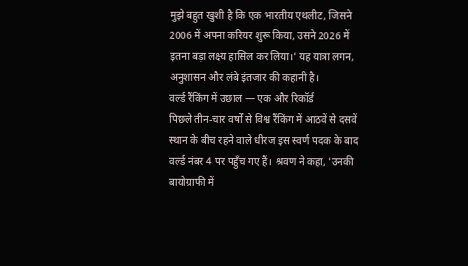मुझे बहुत खुशी है कि एक भारतीय एथलीट, जिसने 2006 में अपना करियर शुरू किया, उसने 2026 में इतना बड़ा लक्ष्य हासिल कर लिया।' यह यात्रा लगन, अनुशासन और लंबे इंतजार की कहानी है।
वर्ल्ड रैंकिंग में उछाल — एक और रिकॉर्ड
पिछले तीन-चार वर्षों से विश्व रैंकिंग में आठवें से दसवें स्थान के बीच रहने वाले धीरज इस स्वर्ण पदक के बाद वर्ल्ड नंबर 4 पर पहुँच गए हैं। श्रवण ने कहा, 'उनकी बायोग्राफी में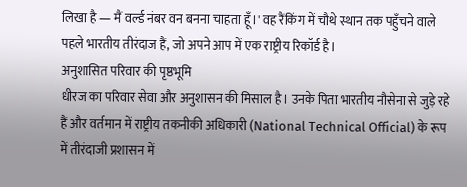लिखा है — मैं वर्ल्ड नंबर वन बनना चाहता हूँ।' वह रैंकिंग में चौथे स्थान तक पहुँचने वाले पहले भारतीय तीरंदाज हैं, जो अपने आप में एक राष्ट्रीय रिकॉर्ड है।
अनुशासित परिवार की पृष्ठभूमि
धीरज का परिवार सेवा और अनुशासन की मिसाल है। उनके पिता भारतीय नौसेना से जुड़े रहे हैं और वर्तमान में राष्ट्रीय तकनीकी अधिकारी (National Technical Official) के रूप में तीरंदाजी प्रशासन में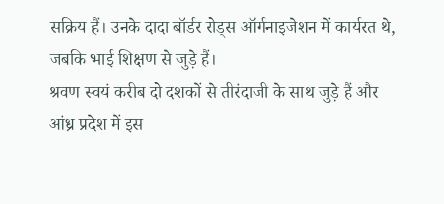सक्रिय हैं। उनके दादा बॉर्डर रोड्स ऑर्गनाइजेशन में कार्यरत थे, जबकि भाई शिक्षण से जुड़े हैं।
श्रवण स्वयं करीब दो दशकों से तीरंदाजी के साथ जुड़े हैं और आंध्र प्रदेश में इस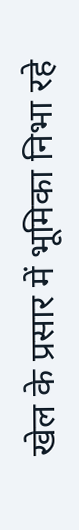खेल के प्रसार में भूमिका निभा रहे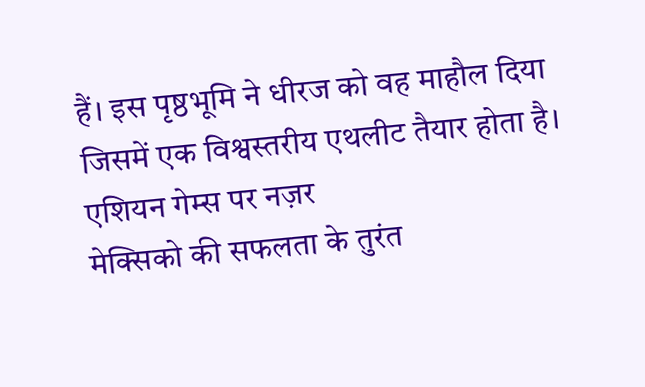हैं। इस पृष्ठभूमि ने धीरज को वह माहौल दिया जिसमें एक विश्वस्तरीय एथलीट तैयार होता है।
एशियन गेम्स पर नज़र
मेक्सिको की सफलता के तुरंत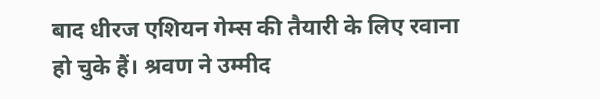बाद धीरज एशियन गेम्स की तैयारी के लिए रवाना हो चुके हैं। श्रवण ने उम्मीद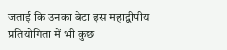जताई कि उनका बेटा इस महाद्वीपीय प्रतियोगिता में भी कुछ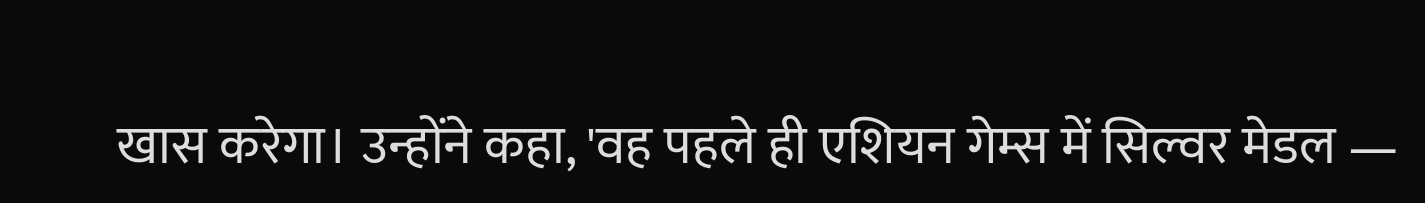खास करेगा। उन्होंने कहा, 'वह पहले ही एशियन गेम्स में सिल्वर मेडल —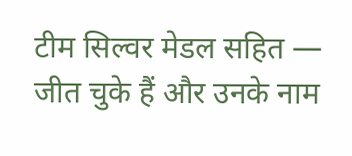टीम सिल्वर मेडल सहित — जीत चुके हैं और उनके नाम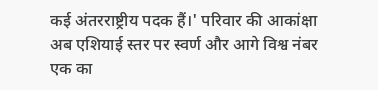कई अंतरराष्ट्रीय पदक हैं।' परिवार की आकांक्षा अब एशियाई स्तर पर स्वर्ण और आगे विश्व नंबर एक का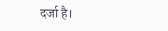दर्जा है।